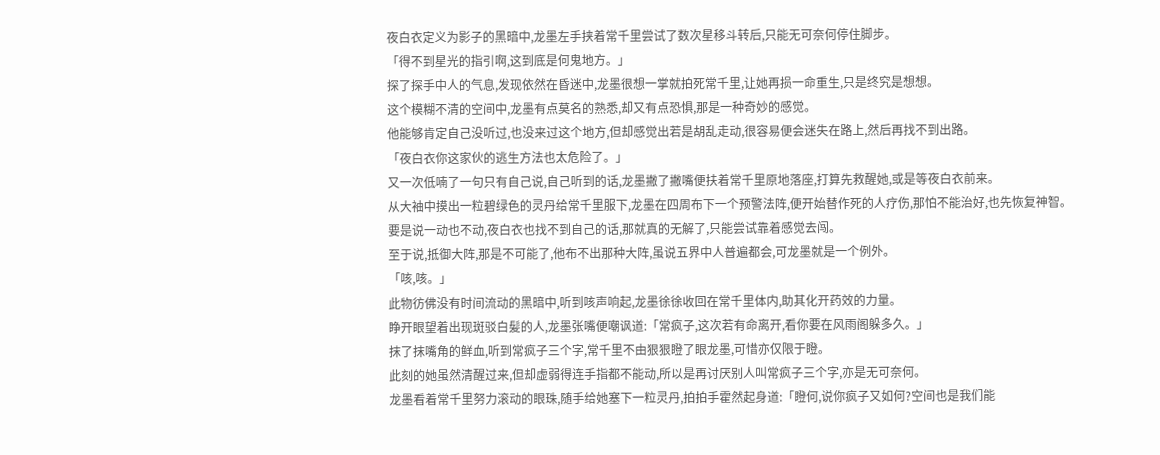夜白衣定义为影子的黑暗中,龙墨左手挟着常千里尝试了数次星移斗转后,只能无可奈何停住脚步。
「得不到星光的指引啊,这到底是何鬼地方。」
探了探手中人的气息,发现依然在昏迷中,龙墨很想一掌就拍死常千里,让她再损一命重生,只是终究是想想。
这个模糊不清的空间中,龙墨有点莫名的熟悉,却又有点恐惧,那是一种奇妙的感觉。
他能够肯定自己没听过,也没来过这个地方,但却感觉出若是胡乱走动,很容易便会迷失在路上,然后再找不到出路。
「夜白衣你这家伙的逃生方法也太危险了。」
又一次低喃了一句只有自己说,自己听到的话,龙墨撇了撇嘴便扶着常千里原地落座,打算先救醒她,或是等夜白衣前来。
从大袖中摸出一粒碧绿色的灵丹给常千里服下,龙墨在四周布下一个预警法阵,便开始替作死的人疗伤,那怕不能治好,也先恢复神智。
要是说一动也不动,夜白衣也找不到自己的话,那就真的无解了,只能尝试靠着感觉去闯。
至于说,抵御大阵,那是不可能了,他布不出那种大阵,虽说五界中人普遍都会,可龙墨就是一个例外。
「咳,咳。」
此物彷佛没有时间流动的黑暗中,听到咳声响起,龙墨徐徐收回在常千里体内,助其化开药效的力量。
睁开眼望着出现斑驳白髪的人,龙墨张嘴便嘲讽道:「常疯子,这次若有命离开,看你要在风雨阁躲多久。」
抹了抹嘴角的鲜血,听到常疯子三个字,常千里不由狠狠瞪了眼龙墨,可惜亦仅限于瞪。
此刻的她虽然清醒过来,但却虚弱得连手指都不能动,所以是再讨厌别人叫常疯子三个字,亦是无可奈何。
龙墨看着常千里努力滚动的眼珠,随手给她塞下一粒灵丹,拍拍手霍然起身道:「瞪何,说你疯子又如何?空间也是我们能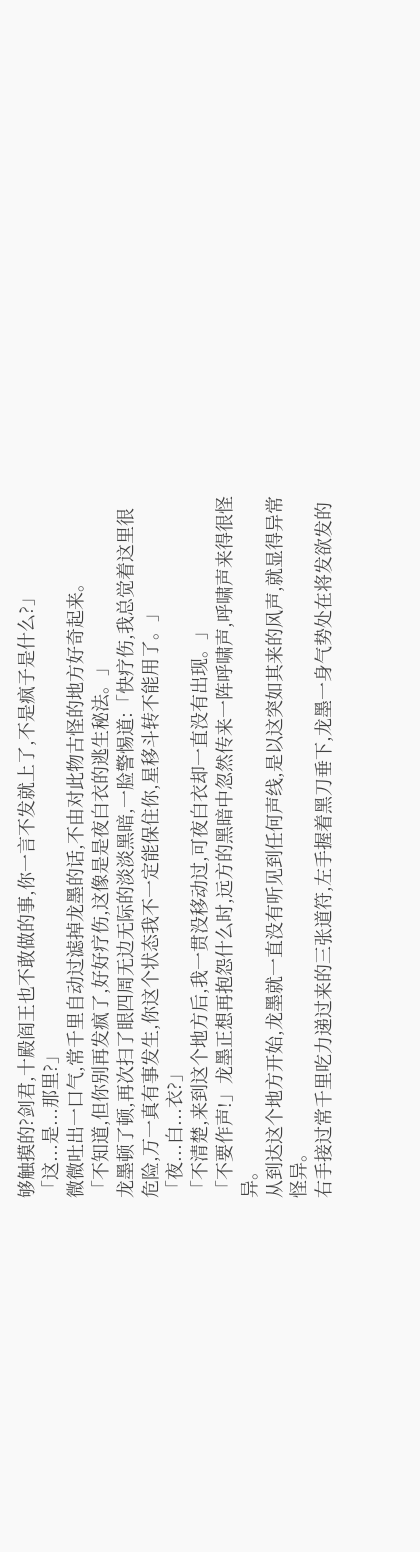够触摸的?剑君,十殿阎王也不敢做的事,你一言不发就上了,不是疯子是什么?」
「这...是...那里?」
微微吐出一口气,常千里自动过滤掉龙墨的话,不由对此物古怪的地方好奇起来。
「不知道,但你别再发疯了,好好疗伤,这像是是夜白衣的逃生秘法。」
龙墨顿了顿,再次扫了眼四周无边无际的淡淡黑暗,一脸警惕道:「快疗伤,我总觉着这里很危险,万一真有事发生,你这个状态我不一定能保住你,星移斗转不能用了。」
「夜...白...衣?」
「不清楚,来到这个地方后,我一贯没移动过,可夜白衣却一直没有出现。」
「不要作声!」龙墨正想再抱怨什么时,远方的黑暗中忽然传来一阵呼啸声,呼啸声来得很怪异。
从到达这个地方开始,龙墨就一直没有听见到任何声线,是以这突如其来的风声,就显得异常怪异。
右手接过常千里吃力递过来的三张道符,左手握着黑刀垂下,龙墨一身气势处在将发欲发的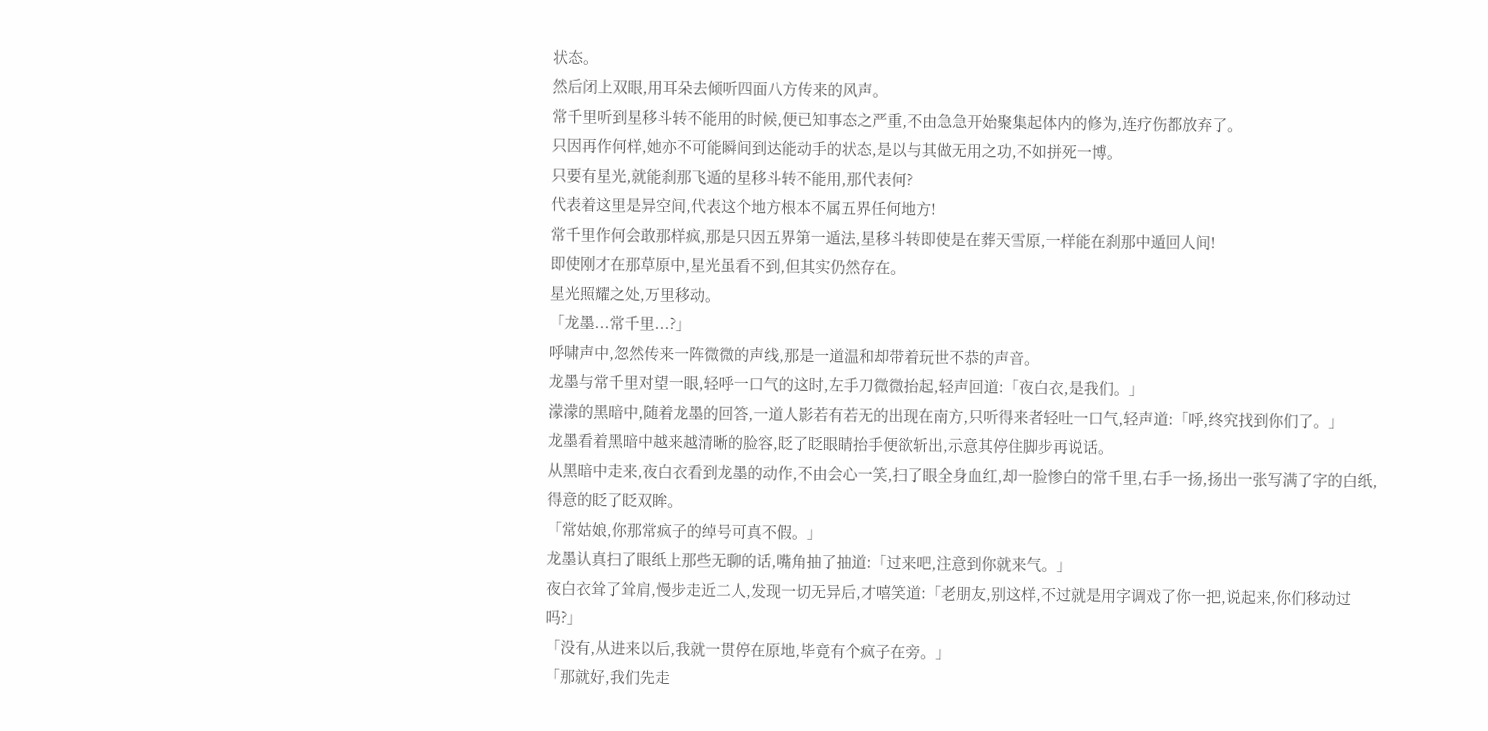状态。
然后闭上双眼,用耳朵去倾听四面八方传来的风声。
常千里听到星移斗转不能用的时候,便已知事态之严重,不由急急开始聚集起体内的修为,连疗伤都放弃了。
只因再作何样,她亦不可能瞬间到达能动手的状态,是以与其做无用之功,不如拼死一博。
只要有星光,就能刹那飞遁的星移斗转不能用,那代表何?
代表着这里是异空间,代表这个地方根本不属五界任何地方!
常千里作何会敢那样疯,那是只因五界第一遁法,星移斗转即使是在葬天雪原,一样能在刹那中遁回人间!
即使刚才在那草原中,星光虽看不到,但其实仍然存在。
星光照耀之处,万里移动。
「龙墨...常千里...?」
呼啸声中,忽然传来一阵微微的声线,那是一道温和却带着玩世不恭的声音。
龙墨与常千里对望一眼,轻呼一口气的这时,左手刀微微抬起,轻声回道:「夜白衣,是我们。」
濛濛的黑暗中,随着龙墨的回答,一道人影若有若无的出现在南方,只听得来者轻吐一口气,轻声道:「呼,终究找到你们了。」
龙墨看着黑暗中越来越清晰的脸容,眨了眨眼睛抬手便欲斩出,示意其停住脚步再说话。
从黑暗中走来,夜白衣看到龙墨的动作,不由会心一笑,扫了眼全身血红,却一脸惨白的常千里,右手一扬,扬出一张写满了字的白纸,得意的眨了眨双眸。
「常姑娘,你那常疯子的绰号可真不假。」
龙墨认真扫了眼纸上那些无聊的话,嘴角抽了抽道:「过来吧,注意到你就来气。」
夜白衣耸了耸肩,慢步走近二人,发现一切无异后,才嘻笑道:「老朋友,别这样,不过就是用字调戏了你一把,说起来,你们移动过吗?」
「没有,从进来以后,我就一贯停在原地,毕竟有个疯子在旁。」
「那就好,我们先走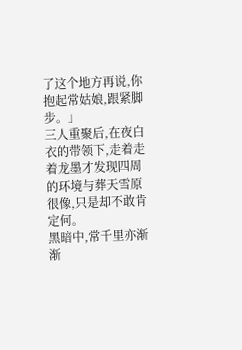了这个地方再说,你抱起常姑娘,跟紧脚步。」
三人重聚后,在夜白衣的带领下,走着走着龙墨才发现四周的环境与葬天雪原很像,只是却不敢肯定何。
黑暗中,常千里亦渐渐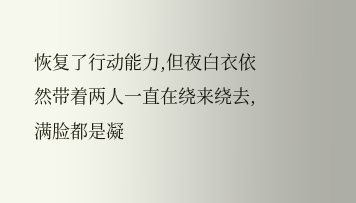恢复了行动能力,但夜白衣依然带着两人一直在绕来绕去,满脸都是凝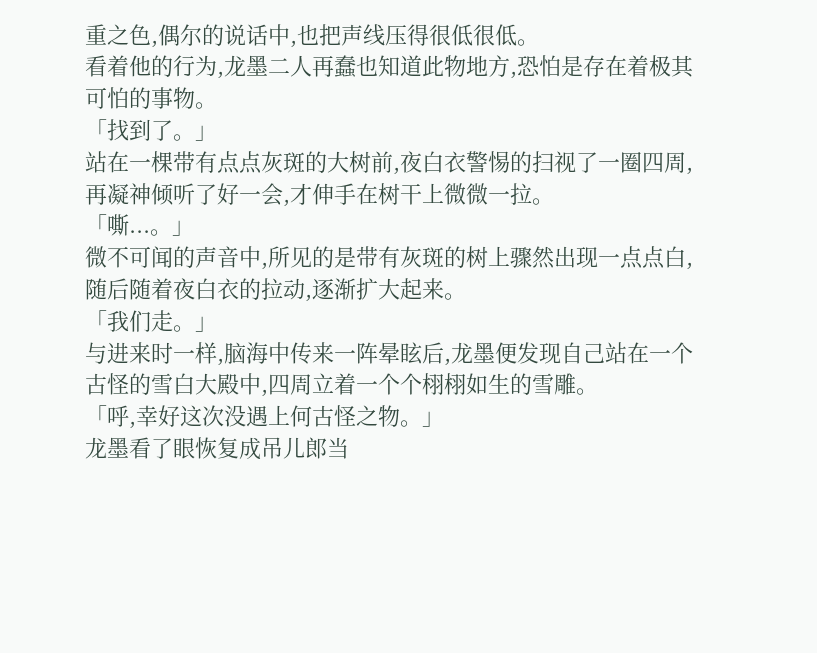重之色,偶尔的说话中,也把声线压得很低很低。
看着他的行为,龙墨二人再蠢也知道此物地方,恐怕是存在着极其可怕的事物。
「找到了。」
站在一棵带有点点灰斑的大树前,夜白衣警惕的扫视了一圈四周,再凝神倾听了好一会,才伸手在树干上微微一拉。
「嘶...。」
微不可闻的声音中,所见的是带有灰斑的树上骤然出现一点点白,随后随着夜白衣的拉动,逐渐扩大起来。
「我们走。」
与进来时一样,脑海中传来一阵晕眩后,龙墨便发现自己站在一个古怪的雪白大殿中,四周立着一个个栩栩如生的雪雕。
「呼,幸好这次没遇上何古怪之物。」
龙墨看了眼恢复成吊儿郎当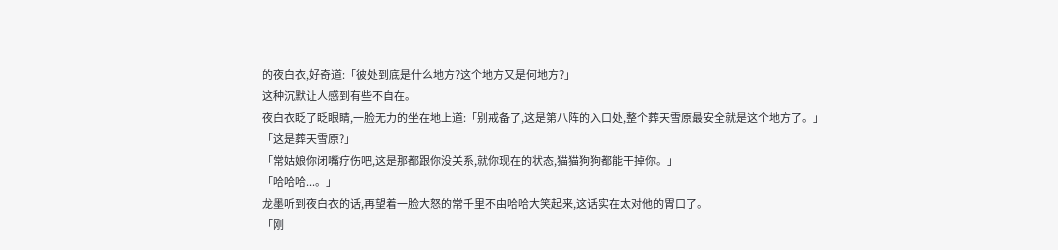的夜白衣,好奇道:「彼处到底是什么地方?这个地方又是何地方?」
这种沉默让人感到有些不自在。
夜白衣眨了眨眼睛,一脸无力的坐在地上道:「别戒备了,这是第八阵的入口处,整个葬天雪原最安全就是这个地方了。」
「这是葬天雪原?」
「常姑娘你闭嘴疗伤吧,这是那都跟你没关系,就你现在的状态,猫猫狗狗都能干掉你。」
「哈哈哈...。」
龙墨听到夜白衣的话,再望着一脸大怒的常千里不由哈哈大笑起来,这话实在太对他的胃口了。
「刚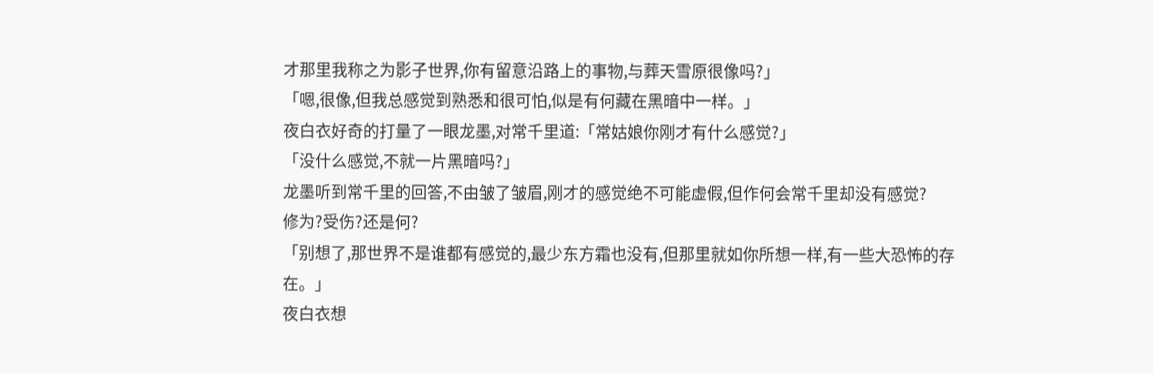才那里我称之为影子世界,你有留意沿路上的事物,与葬天雪原很像吗?」
「嗯,很像,但我总感觉到熟悉和很可怕,似是有何藏在黑暗中一样。」
夜白衣好奇的打量了一眼龙墨,对常千里道:「常姑娘你刚才有什么感觉?」
「没什么感觉,不就一片黑暗吗?」
龙墨听到常千里的回答,不由皱了皱眉,刚才的感觉绝不可能虚假,但作何会常千里却没有感觉?
修为?受伤?还是何?
「别想了,那世界不是谁都有感觉的,最少东方霜也没有,但那里就如你所想一样,有一些大恐怖的存在。」
夜白衣想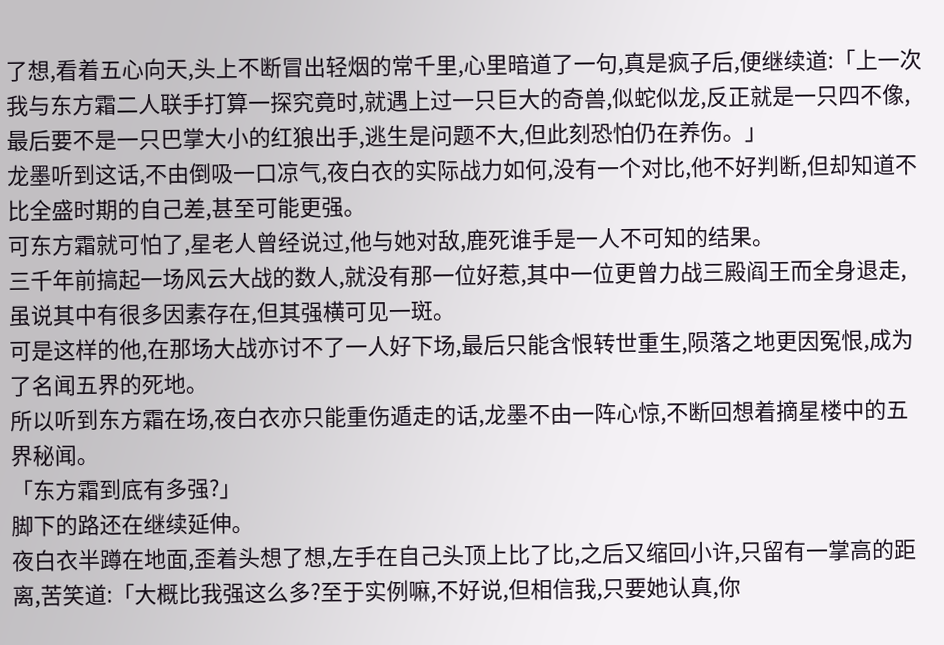了想,看着五心向天,头上不断冒出轻烟的常千里,心里暗道了一句,真是疯子后,便继续道:「上一次我与东方霜二人联手打算一探究竟时,就遇上过一只巨大的奇兽,似蛇似龙,反正就是一只四不像,最后要不是一只巴掌大小的红狼出手,逃生是问题不大,但此刻恐怕仍在养伤。」
龙墨听到这话,不由倒吸一口凉气,夜白衣的实际战力如何,没有一个对比,他不好判断,但却知道不比全盛时期的自己差,甚至可能更强。
可东方霜就可怕了,星老人曾经说过,他与她对敌,鹿死谁手是一人不可知的结果。
三千年前搞起一场风云大战的数人,就没有那一位好惹,其中一位更曾力战三殿阎王而全身退走,虽说其中有很多因素存在,但其强横可见一斑。
可是这样的他,在那场大战亦讨不了一人好下场,最后只能含恨转世重生,陨落之地更因冤恨,成为了名闻五界的死地。
所以听到东方霜在场,夜白衣亦只能重伤遁走的话,龙墨不由一阵心惊,不断回想着摘星楼中的五界秘闻。
「东方霜到底有多强?」
脚下的路还在继续延伸。
夜白衣半蹲在地面,歪着头想了想,左手在自己头顶上比了比,之后又缩回小许,只留有一掌高的距离,苦笑道:「大概比我强这么多?至于实例嘛,不好说,但相信我,只要她认真,你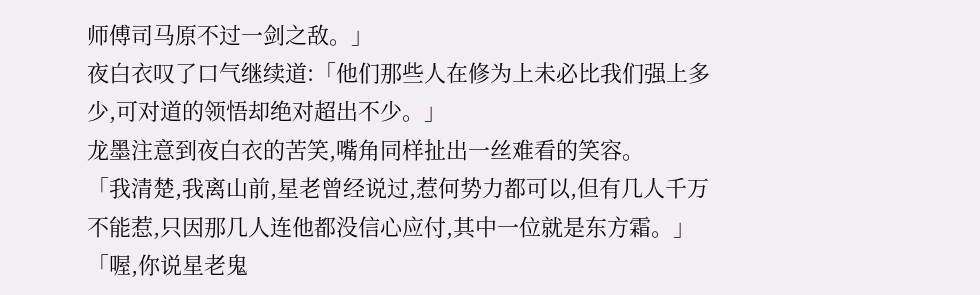师傅司马原不过一剑之敌。」
夜白衣叹了口气继续道:「他们那些人在修为上未必比我们强上多少,可对道的领悟却绝对超出不少。」
龙墨注意到夜白衣的苦笑,嘴角同样扯出一丝难看的笑容。
「我清楚,我离山前,星老曾经说过,惹何势力都可以,但有几人千万不能惹,只因那几人连他都没信心应付,其中一位就是东方霜。」
「喔,你说星老鬼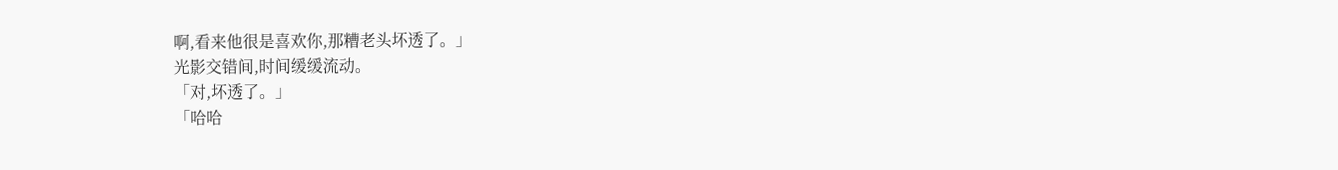啊,看来他很是喜欢你,那糟老头坏透了。」
光影交错间,时间缓缓流动。
「对,坏透了。」
「哈哈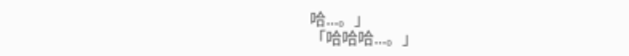哈...。」
「哈哈哈...。」